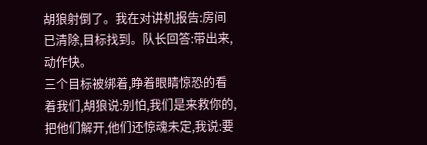胡狼射倒了。我在对讲机报告:房间已清除,目标找到。队长回答:带出来,动作快。
三个目标被绑着,睁着眼睛惊恐的看着我们,胡狼说:别怕,我们是来救你的,把他们解开,他们还惊魂未定,我说:要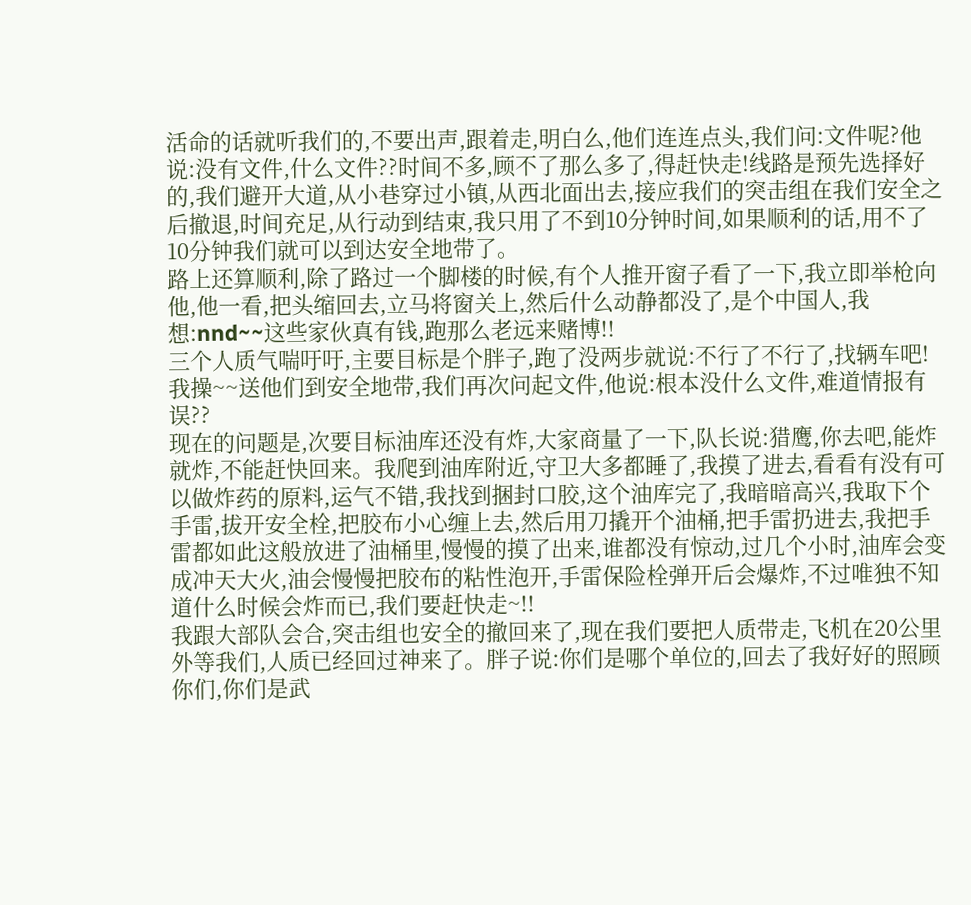活命的话就听我们的,不要出声,跟着走,明白么,他们连连点头,我们问:文件呢?他说:没有文件,什么文件??时间不多,顾不了那么多了,得赶快走!线路是预先选择好的,我们避开大道,从小巷穿过小镇,从西北面出去,接应我们的突击组在我们安全之后撤退,时间充足,从行动到结束,我只用了不到10分钟时间,如果顺利的话,用不了10分钟我们就可以到达安全地带了。
路上还算顺利,除了路过一个脚楼的时候,有个人推开窗子看了一下,我立即举枪向他,他一看,把头缩回去,立马将窗关上,然后什么动静都没了,是个中国人,我想:nnd~~这些家伙真有钱,跑那么老远来赌博!!
三个人质气喘吁吁,主要目标是个胖子,跑了没两步就说:不行了不行了,找辆车吧!我操~~送他们到安全地带,我们再次问起文件,他说:根本没什么文件,难道情报有误??
现在的问题是,次要目标油库还没有炸,大家商量了一下,队长说:猎鹰,你去吧,能炸就炸,不能赶快回来。我爬到油库附近,守卫大多都睡了,我摸了进去,看看有没有可以做炸药的原料,运气不错,我找到捆封口胶,这个油库完了,我暗暗高兴,我取下个手雷,拔开安全栓,把胶布小心缠上去,然后用刀撬开个油桶,把手雷扔进去,我把手雷都如此这般放进了油桶里,慢慢的摸了出来,谁都没有惊动,过几个小时,油库会变成冲天大火,油会慢慢把胶布的粘性泡开,手雷保险栓弹开后会爆炸,不过唯独不知道什么时候会炸而已,我们要赶快走~!!
我跟大部队会合,突击组也安全的撤回来了,现在我们要把人质带走,飞机在20公里外等我们,人质已经回过神来了。胖子说:你们是哪个单位的,回去了我好好的照顾你们,你们是武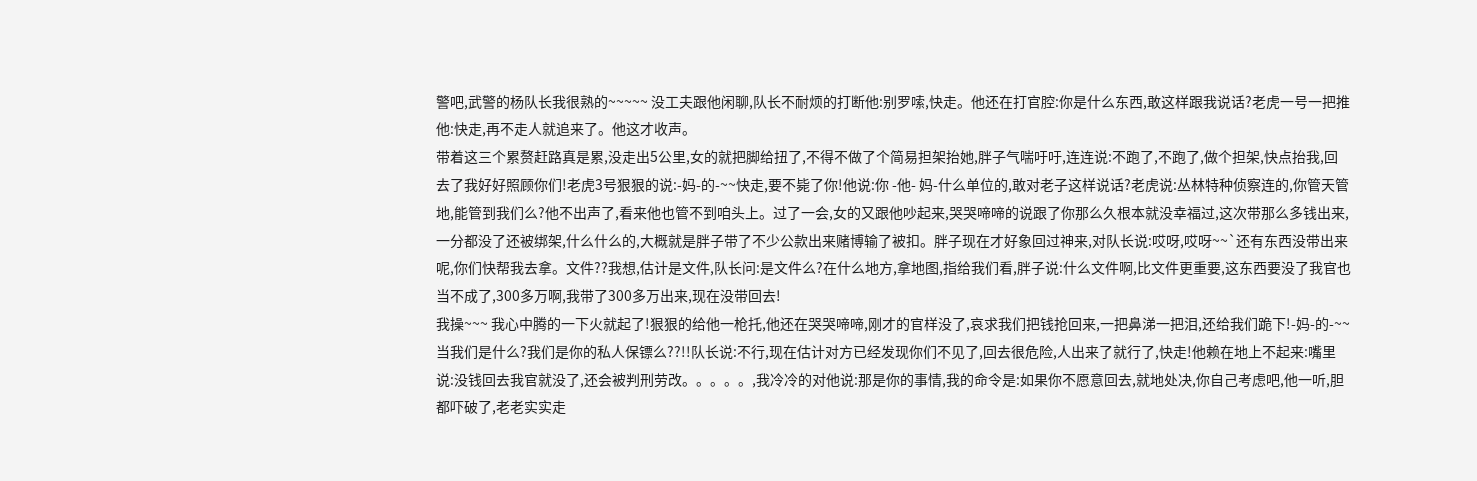警吧,武警的杨队长我很熟的~~~~~ 没工夫跟他闲聊,队长不耐烦的打断他:别罗嗦,快走。他还在打官腔:你是什么东西,敢这样跟我说话?老虎一号一把推他:快走,再不走人就追来了。他这才收声。
带着这三个累赘赶路真是累,没走出5公里,女的就把脚给扭了,不得不做了个简易担架抬她,胖子气喘吁吁,连连说:不跑了,不跑了,做个担架,快点抬我,回去了我好好照顾你们!老虎3号狠狠的说:-妈-的-~~快走,要不毙了你!他说:你 -他- 妈-什么单位的,敢对老子这样说话?老虎说:丛林特种侦察连的,你管天管地,能管到我们么?他不出声了,看来他也管不到咱头上。过了一会,女的又跟他吵起来,哭哭啼啼的说跟了你那么久根本就没幸福过,这次带那么多钱出来,一分都没了还被绑架,什么什么的,大概就是胖子带了不少公款出来赌博输了被扣。胖子现在才好象回过神来,对队长说:哎呀,哎呀~~`还有东西没带出来呢,你们快帮我去拿。文件??我想,估计是文件,队长问:是文件么?在什么地方,拿地图,指给我们看,胖子说:什么文件啊,比文件更重要,这东西要没了我官也当不成了,300多万啊,我带了300多万出来,现在没带回去!
我操~~~ 我心中腾的一下火就起了!狠狠的给他一枪托,他还在哭哭啼啼,刚才的官样没了,哀求我们把钱抢回来,一把鼻涕一把泪,还给我们跪下!-妈-的-~~当我们是什么?我们是你的私人保镖么??!!队长说:不行,现在估计对方已经发现你们不见了,回去很危险,人出来了就行了,快走!他赖在地上不起来:嘴里说:没钱回去我官就没了,还会被判刑劳改。。。。。,我冷冷的对他说:那是你的事情,我的命令是:如果你不愿意回去,就地处决,你自己考虑吧,他一听,胆都吓破了,老老实实走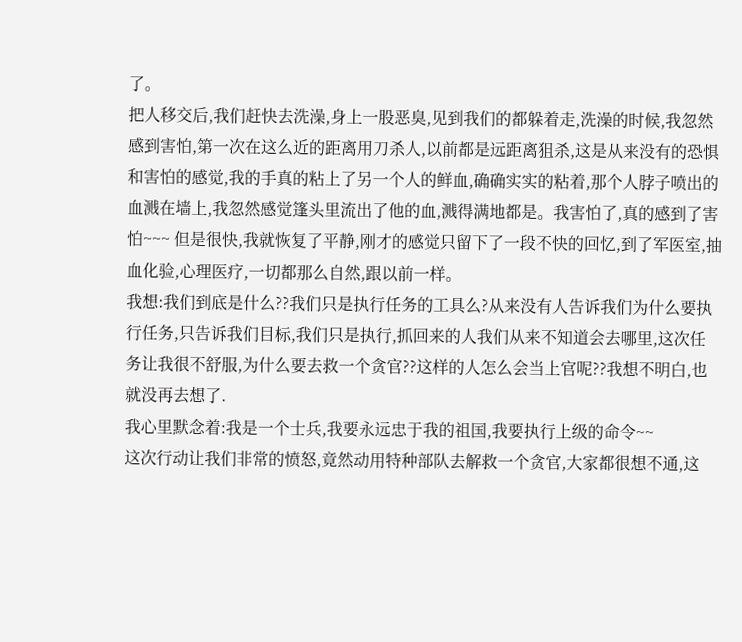了。
把人移交后,我们赶快去洗澡,身上一股恶臭,见到我们的都躲着走,洗澡的时候,我忽然感到害怕,第一次在这么近的距离用刀杀人,以前都是远距离狙杀,这是从来没有的恐惧和害怕的感觉,我的手真的粘上了另一个人的鲜血,确确实实的粘着,那个人脖子喷出的血溅在墙上,我忽然感觉篷头里流出了他的血,溅得满地都是。我害怕了,真的感到了害怕~~~ 但是很快,我就恢复了平静,刚才的感觉只留下了一段不快的回忆,到了军医室,抽血化验,心理医疗,一切都那么自然,跟以前一样。
我想:我们到底是什么??我们只是执行任务的工具么?从来没有人告诉我们为什么要执行任务,只告诉我们目标,我们只是执行,抓回来的人我们从来不知道会去哪里,这次任务让我很不舒服,为什么要去救一个贪官??这样的人怎么会当上官呢??我想不明白,也就没再去想了.
我心里默念着:我是一个士兵,我要永远忠于我的祖国,我要执行上级的命令~~
这次行动让我们非常的愤怒,竟然动用特种部队去解救一个贪官,大家都很想不通,这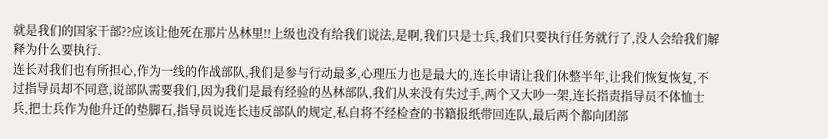就是我们的国家干部??应该让他死在那片丛林里!!上级也没有给我们说法,是啊,我们只是士兵,我们只要执行任务就行了,没人会给我们解释为什么要执行.
连长对我们也有所担心,作为一线的作战部队,我们是参与行动最多,心理压力也是最大的,连长申请让我们休整半年,让我们恢复恢复,不过指导员却不同意,说部队需要我们,因为我们是最有经验的丛林部队,我们从来没有失过手,两个又大吵一架,连长指责指导员不体恤士兵,把士兵作为他升迁的垫脚石,指导员说连长违反部队的规定,私自将不经检查的书籍报纸带回连队,最后两个都向团部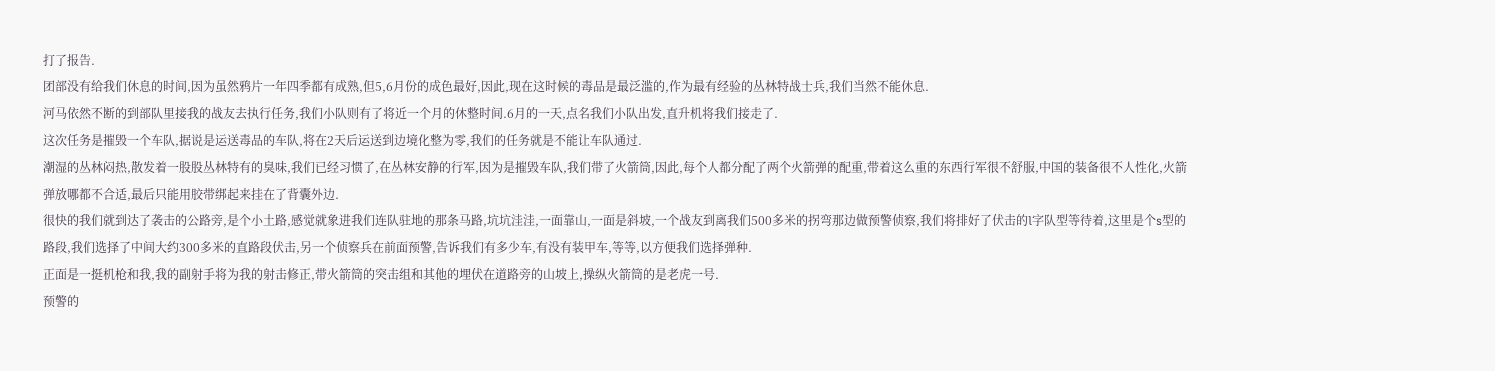打了报告.
团部没有给我们休息的时间,因为虽然鸦片一年四季都有成熟,但5,6月份的成色最好,因此,现在这时候的毒品是最泛滥的,作为最有经验的丛林特战士兵,我们当然不能休息.
河马依然不断的到部队里接我的战友去执行任务,我们小队则有了将近一个月的休整时间.6月的一天,点名我们小队出发,直升机将我们接走了.
这次任务是摧毁一个车队,据说是运送毒品的车队,将在2天后运送到边境化整为零,我们的任务就是不能让车队通过.
潮湿的丛林闷热,散发着一股股丛林特有的臭味,我们已经习惯了,在丛林安静的行军,因为是摧毁车队,我们带了火箭筒,因此,每个人都分配了两个火箭弹的配重,带着这么重的东西行军很不舒服,中国的装备很不人性化,火箭弹放哪都不合适,最后只能用胶带绑起来挂在了背囊外边.
很快的我们就到达了袭击的公路旁,是个小土路,感觉就象进我们连队驻地的那条马路,坑坑洼洼,一面靠山,一面是斜坡,一个战友到离我们500多米的拐弯那边做预警侦察,我们将排好了伏击的l字队型等待着,这里是个s型的路段,我们选择了中间大约300多米的直路段伏击,另一个侦察兵在前面预警,告诉我们有多少车,有没有装甲车,等等,以方便我们选择弹种.
正面是一挺机枪和我,我的副射手将为我的射击修正,带火箭筒的突击组和其他的埋伏在道路旁的山坡上,操纵火箭筒的是老虎一号.
预警的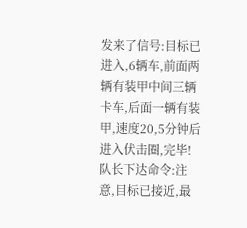发来了信号:目标已进入,6辆车,前面两辆有装甲中间三辆卡车,后面一辆有装甲,速度20,5分钟后进入伏击圈,完毕!队长下达命令:注意,目标已接近,最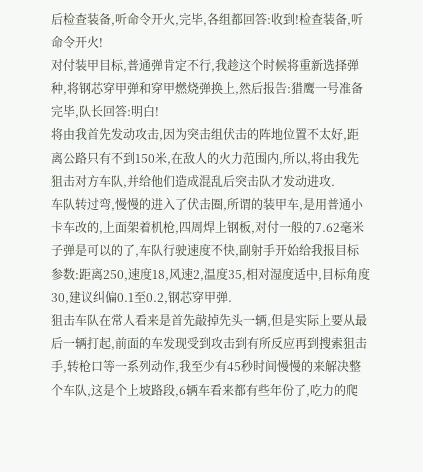后检查装备,听命令开火,完毕,各组都回答:收到!检查装备,听命令开火!
对付装甲目标,普通弹肯定不行,我趁这个时候将重新选择弹种,将钢芯穿甲弹和穿甲燃烧弹换上,然后报告:猎鹰一号准备完毕,队长回答:明白!
将由我首先发动攻击,因为突击组伏击的阵地位置不太好,距离公路只有不到150米,在敌人的火力范围内,所以,将由我先狙击对方车队,并给他们造成混乱后突击队才发动进攻.
车队转过弯,慢慢的进入了伏击圈,所谓的装甲车,是用普通小卡车改的,上面架着机枪,四周焊上钢板,对付一般的7.62毫米子弹是可以的了,车队行驶速度不快,副射手开始给我报目标参数:距离250,速度18,风速2,温度35,相对湿度适中,目标角度30,建议纠偏0.1至0.2,钢芯穿甲弹.
狙击车队在常人看来是首先敲掉先头一辆,但是实际上要从最后一辆打起,前面的车发现受到攻击到有所反应再到搜索狙击手,转枪口等一系列动作,我至少有45秒时间慢慢的来解决整个车队,这是个上坡路段,6辆车看来都有些年份了,吃力的爬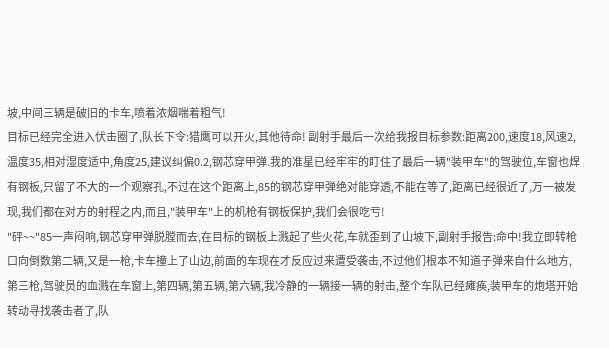坡,中间三辆是破旧的卡车,喷着浓烟喘着粗气!
目标已经完全进入伏击圈了,队长下令:猎鹰可以开火,其他待命! 副射手最后一次给我报目标参数:距离200,速度18,风速2,温度35,相对湿度适中,角度25,建议纠偏0.2,钢芯穿甲弹.我的准星已经牢牢的盯住了最后一辆"装甲车"的驾驶位,车窗也焊有钢板,只留了不大的一个观察孔,不过在这个距离上,85的钢芯穿甲弹绝对能穿透,不能在等了,距离已经很近了,万一被发现,我们都在对方的射程之内,而且,"装甲车"上的机枪有钢板保护,我们会很吃亏!
"砰~~"85一声闷响,钢芯穿甲弹脱膛而去,在目标的钢板上溅起了些火花,车就歪到了山坡下,副射手报告:命中!我立即转枪口向倒数第二辆,又是一枪,卡车撞上了山边,前面的车现在才反应过来遭受袭击,不过他们根本不知道子弹来自什么地方,第三枪,驾驶员的血溅在车窗上,第四辆,第五辆,第六辆,我冷静的一辆接一辆的射击,整个车队已经瘫痪,装甲车的炮塔开始转动寻找袭击者了,队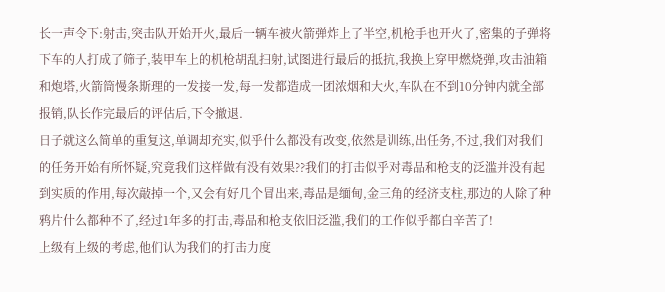长一声令下:射击,突击队开始开火,最后一辆车被火箭弹炸上了半空,机枪手也开火了,密集的子弹将下车的人打成了筛子,装甲车上的机枪胡乱扫射,试图进行最后的抵抗,我换上穿甲燃烧弹,攻击油箱和炮塔,火箭筒慢条斯理的一发接一发,每一发都造成一团浓烟和大火,车队在不到10分钟内就全部报销,队长作完最后的评估后,下令撤退.
日子就这么简单的重复这,单调却充实,似乎什么都没有改变,依然是训练,出任务,不过,我们对我们的任务开始有所怀疑,究竟我们这样做有没有效果??我们的打击似乎对毒品和枪支的泛滥并没有起到实质的作用,每次敲掉一个,又会有好几个冒出来,毒品是缅甸,金三角的经济支柱,那边的人除了种鸦片什么都种不了,经过1年多的打击,毒品和枪支依旧泛滥,我们的工作似乎都白辛苦了!
上级有上级的考虑,他们认为我们的打击力度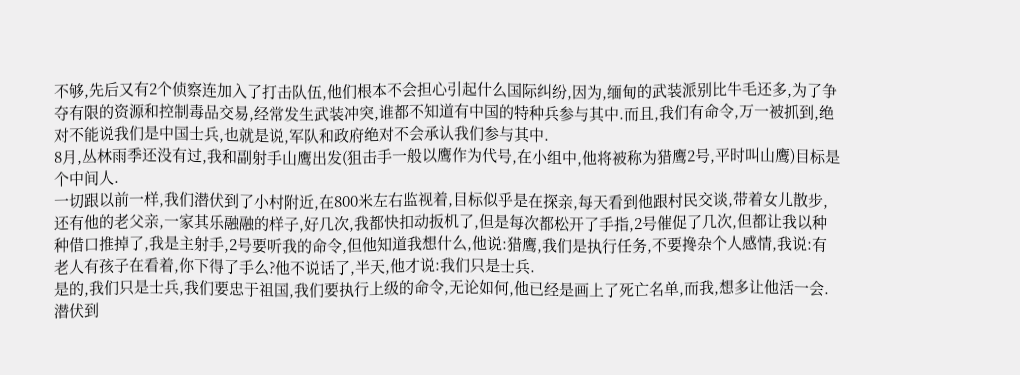不够,先后又有2个侦察连加入了打击队伍,他们根本不会担心引起什么国际纠纷,因为,缅甸的武装派别比牛毛还多,为了争夺有限的资源和控制毒品交易,经常发生武装冲突,谁都不知道有中国的特种兵参与其中.而且,我们有命令,万一被抓到,绝对不能说我们是中国士兵,也就是说,军队和政府绝对不会承认我们参与其中.
8月,丛林雨季还没有过,我和副射手山鹰出发(狙击手一般以鹰作为代号,在小组中,他将被称为猎鹰2号,平时叫山鹰)目标是个中间人.
一切跟以前一样,我们潜伏到了小村附近,在800米左右监视着,目标似乎是在探亲,每天看到他跟村民交谈,带着女儿散步,还有他的老父亲,一家其乐融融的样子,好几次,我都快扣动扳机了,但是每次都松开了手指,2号催促了几次,但都让我以种种借口推掉了,我是主射手,2号要听我的命令,但他知道我想什么,他说:猎鹰,我们是执行任务,不要搀杂个人感情,我说:有老人有孩子在看着,你下得了手么?他不说话了,半天,他才说:我们只是士兵.
是的,我们只是士兵,我们要忠于祖国,我们要执行上级的命令,无论如何,他已经是画上了死亡名单,而我,想多让他活一会.
潜伏到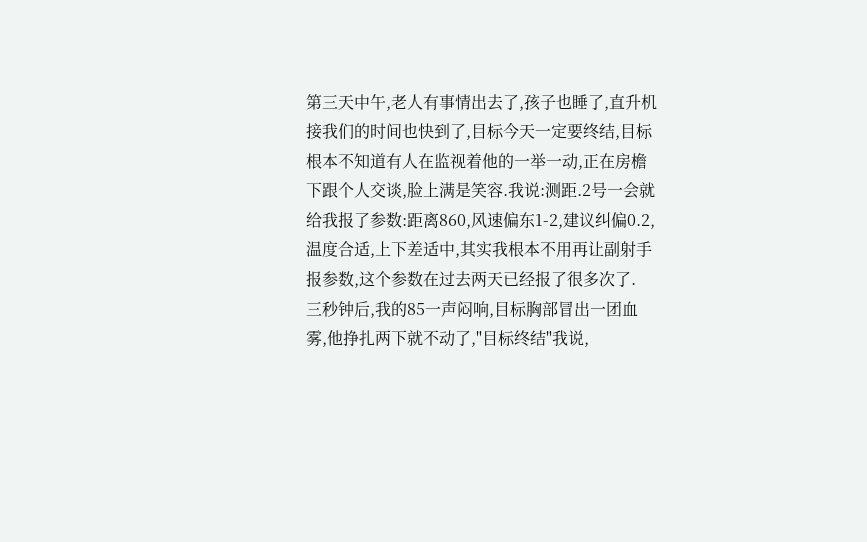第三天中午,老人有事情出去了,孩子也睡了,直升机接我们的时间也快到了,目标今天一定要终结,目标根本不知道有人在监视着他的一举一动,正在房檐下跟个人交谈,脸上满是笑容.我说:测距.2号一会就给我报了参数:距离860,风速偏东1-2,建议纠偏0.2,温度合适,上下差适中,其实我根本不用再让副射手报参数,这个参数在过去两天已经报了很多次了.
三秒钟后,我的85一声闷响,目标胸部冒出一团血雾,他挣扎两下就不动了,"目标终结"我说,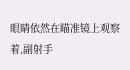眼睛依然在瞄准镜上观察着,副射手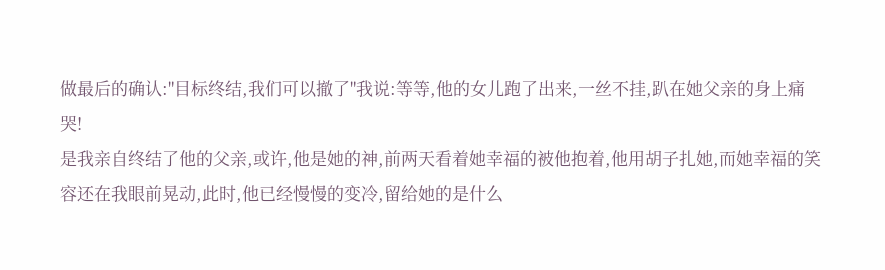做最后的确认:"目标终结,我们可以撤了"我说:等等,他的女儿跑了出来,一丝不挂,趴在她父亲的身上痛哭!
是我亲自终结了他的父亲,或许,他是她的神,前两天看着她幸福的被他抱着,他用胡子扎她,而她幸福的笑容还在我眼前晃动,此时,他已经慢慢的变冷,留给她的是什么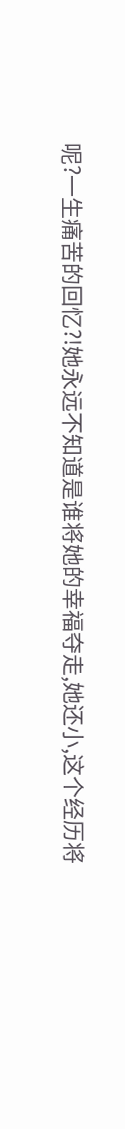呢?一生痛苦的回忆?!她永远不知道是谁将她的幸福夺走,她还小,这个经历将